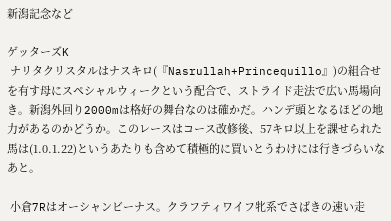新潟記念など

ゲッターズK
 ナリタクリスタルはナスキロ(『Nasrullah+Princequillo』)の組合せを有す母にスペシャルウィークという配合で、ストライド走法で広い馬場向き。新潟外回り2000mは格好の舞台なのは確かだ。ハンデ頭となるほどの地力があるのかどうか。このレースはコース改修後、57キロ以上を課せられた馬は(1.0.1.22)というあたりも含めて積極的に買いとうわけには行きづらいなあと。

 小倉7Rはオーシャンビーナス。クラフティワイフ牝系でさばきの速い走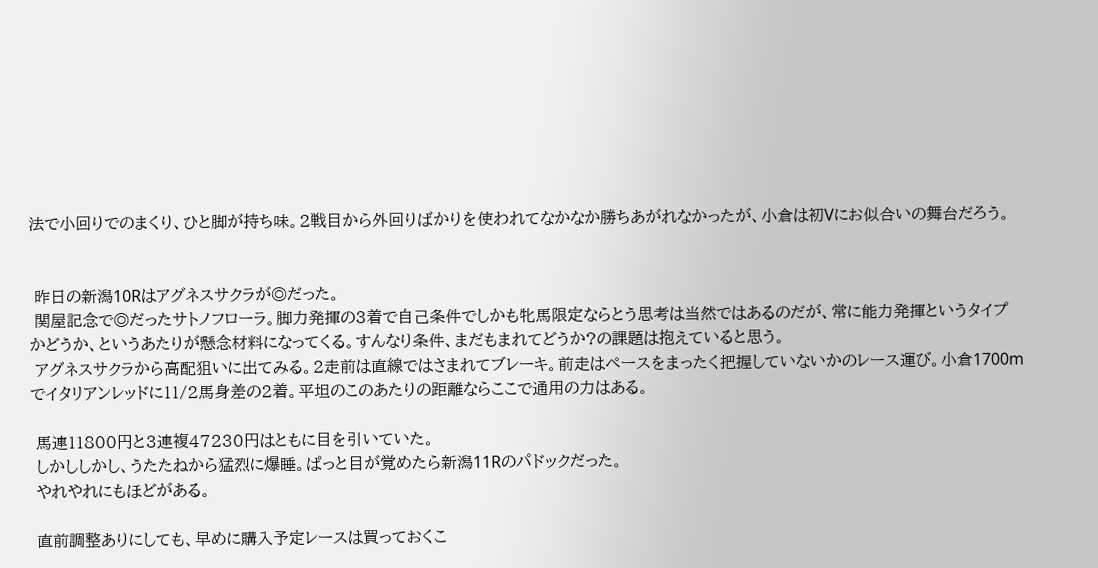法で小回りでのまくり、ひと脚が持ち味。2戦目から外回りばかりを使われてなかなか勝ちあがれなかったが、小倉は初Vにお似合いの舞台だろう。


 昨日の新潟10Rはアグネスサクラが◎だった。
 関屋記念で◎だったサトノフローラ。脚力発揮の3着で自己条件でしかも牝馬限定ならとう思考は当然ではあるのだが、常に能力発揮というタイプかどうか、というあたりが懸念材料になってくる。すんなり条件、まだもまれてどうか?の課題は抱えていると思う。
 アグネスサクラから高配狙いに出てみる。2走前は直線ではさまれてブレーキ。前走はペースをまったく把握していないかのレース運び。小倉1700mでイタリアンレッドに11/2馬身差の2着。平坦のこのあたりの距離ならここで通用の力はある。

 馬連11800円と3連複47230円はともに目を引いていた。
 しかししかし、うたたねから猛烈に爆睡。ぱっと目が覚めたら新潟11Rのパドックだった。
 やれやれにもほどがある。

 直前調整ありにしても、早めに購入予定レースは買っておくこ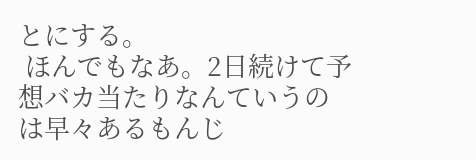とにする。
 ほんでもなあ。2日続けて予想バカ当たりなんていうのは早々あるもんじ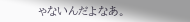ゃないんだよなあ。